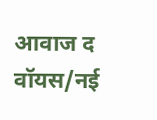आवाज द वॉयस/नई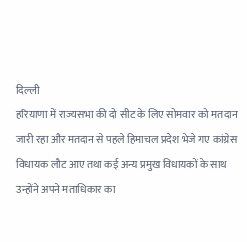दिल्ली
हरियाणा में राज्यसभा की दो सीट के लिए सोमवार को मतदान जारी रहा और मतदान से पहले हिमाचल प्रदेश भेजे गए कांग्रेस विधायक लौट आए तथा कई अन्य प्रमुख विधायकों के साथ उन्होंने अपने मताधिकार का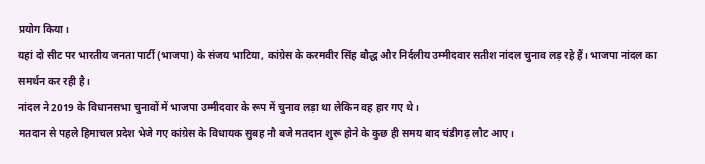प्रयोग किया।
यहां दो सीट पर भारतीय जनता पार्टी (भाजपा) के संजय भाटिया, कांग्रेस के करमवीर सिंह बौद्ध और निर्दलीय उम्मीदवार सतीश नांदल चुनाव लड़ रहे हैं। भाजपा नांदल का समर्थन कर रही है।
नांदल ने 2019 के विधानसभा चुनावों में भाजपा उम्मीदवार के रूप में चुनाव लड़ा था लेकिन वह हार गए थे।
मतदान से पहले हिमाचल प्रदेश भेजे गए कांग्रेस के विधायक सुबह नौ बजे मतदान शुरू होने के कुछ ही समय बाद चंडीगढ़ लौट आए।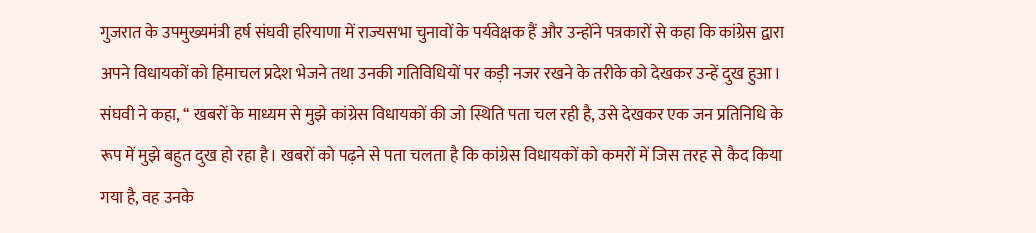गुजरात के उपमुख्यमंत्री हर्ष संघवी हरियाणा में राज्यसभा चुनावों के पर्यवेक्षक हैं और उन्होंने पत्रकारों से कहा कि कांग्रेस द्वारा अपने विधायकों को हिमाचल प्रदेश भेजने तथा उनकी गतिविधियों पर कड़ी नजर रखने के तरीके को देखकर उन्हें दुख हुआ।
संघवी ने कहा, ‘‘ खबरों के माध्यम से मुझे कांग्रेस विधायकों की जो स्थिति पता चल रही है, उसे देखकर एक जन प्रतिनिधि के रूप में मुझे बहुत दुख हो रहा है। खबरों को पढ़ने से पता चलता है कि कांग्रेस विधायकों को कमरों में जिस तरह से कैद किया गया है, वह उनके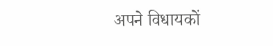अपने विधायकों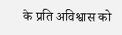के प्रति अविश्वास को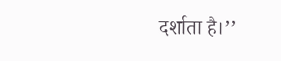दर्शाता है।’’